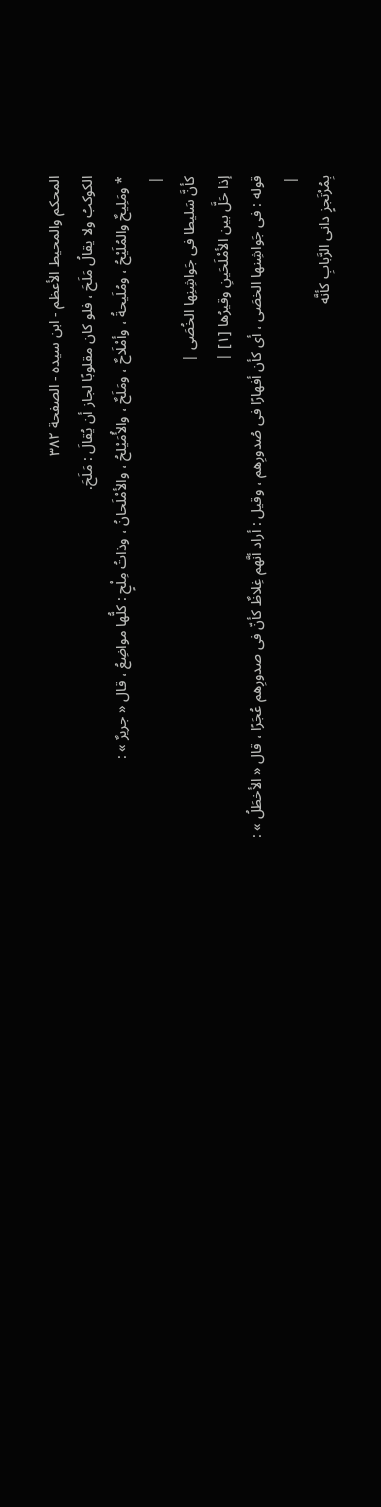المحكم والمحيط الأعظم - ابن سيده - الصفحة ٣٨٢
الكوكبُ ولا يقالُ مَلَحَ ، فلو كان مقلوبًا لجاز أن يُقالَ : مَلَحَ.
* ومَلِيحٌ والمُلَيْحُ ، ومُلَيحةُ ، وأمْلَاحٌ ، ومَلَحٌ ، والأُمَيْلحُ ، والأمْلَحانُ ، وذاتُ مِلْحٍ : كلُّها مواضِعُ ، قال « جريرٌ » :
|
كأنَّ سَليطا فى جَواشِنِها الخُصَى |
إذا حَلَّ بين الأمْلَحَينِ وقيرُها [١] |
قوله : فى جَواشِنها الخصَى ، أى كأن أفهارًا فى صُدورِهم ، وقيل : أراد أنَّهم غِلاظٌ كأنّ فى صدورِهم عُجَرًا ، قال « الأخطَلُ » :
|
بِمُرْتَجزٍ دانى الرَّبابِ كأنَّه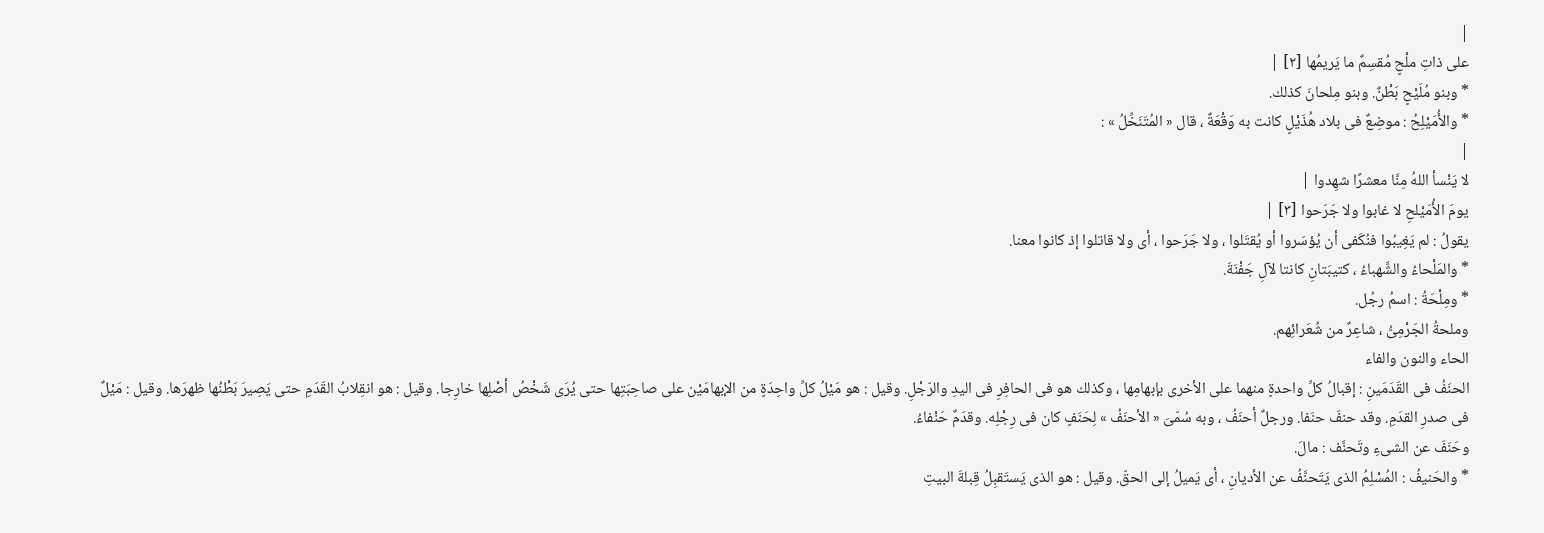|
على ذاتِ ملْحٍ مُقسِمٌ ما يَريمُها [٢] |
* وبنو مُلَيْحٍ بَطْنٌ. وبنو مِلحانَ كذلك.
* والأُمَيْلِحُ : موضِعٌ فى بلاد هُذَيْلٍ كانت به وَقْعَةٌ ، قال « المُتَنَخِّلُ » :
|
لا يَنْسأ اللهُ مِنَّا معشرًا شهِدوا |
يومَ الأُمَيْلحِ لا غابوا ولا جَرَحوا [٣] |
يقولُ : لم يَغِيبُوا فنُكَفى أن يُؤسَروا أو يُقتَلوا ، ولا جَرَحوا ، أى ولا قاتلوا إذ كانوا معنا.
* والمَلْحاءُ والشَّهباءُ ، كتيبَتانِ كانتا لآلِ جَفْنَةَ.
* ومِلْحَةُ : اسمُ رجُل.
وملحةُ الجَرْمِىُّ ، شاعِرٌ من شُعَرائِهم.
الحاء والنون والفاء
الحنَفُ فى القَدَمَينِ : إقبالُ كلِّ واحدةٍ منهما على الأخرى بإبهامِها ، وكذلك هو فى الحافِرِ فى اليدِ والرّجْلِ. وقيل : هو مَيْلُ كلِّ واحِدَةٍ من الإبهامَيْن على صاحِبَتِها حتى يُرَى شَخْصُ أصْلِها خارِجا. وقيل : هو انقِلابُ القَدَمِ حتى يَصِيرَ بَطْنُها ظهرَها. وقيل : مَيْلٌ فى صدرِ القدَمِ. وقد حنفَ حنَفا. ورجلٌ أحنَفُ ، وبه سُمّىَ « الأحنَفُ » لِحَنَفٍ كان فى رِجْلِه. وقدَمٌ حَنْفاءُ.
وحَنَفَ عن الشىءِ وتَحنَّف : مالَ.
* والحَنيفُ : المُسْلِمُ الذى يَتَحنَّفُ عن الأديانِ ، أى يَميلُ إلى الحقّ. وقيل : هو الذى يَستَقبِلُ قِبلةَ البيتِ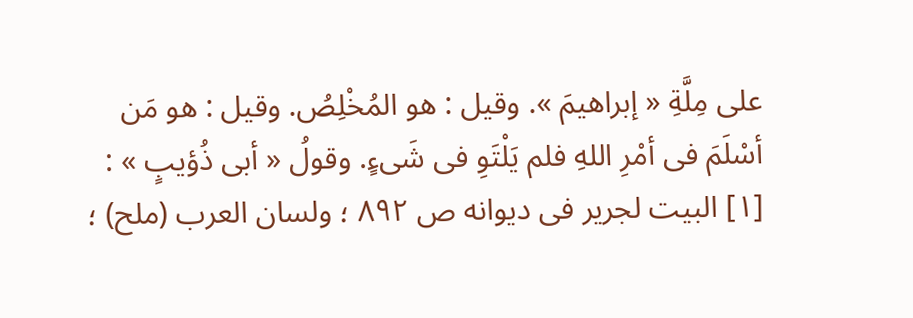على مِلَّةِ « إبراهيمَ ». وقيل : هو المُخْلِصُ. وقيل : هو مَن أسْلَمَ فى أمْرِ اللهِ فلم يَلْتَوِ فى شَىءٍ. وقولُ « أبى ذُؤيبٍ » :
[١] البيت لجرير فى ديوانه ص ٨٩٢ ؛ ولسان العرب (ملح) ؛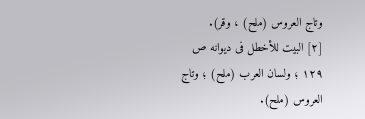وتاج العروس (ملح) ، وقر).
[٢] البيت للأخطل فى ديوانه ص ١٢٩ ؛ ولسان العرب (ملح) ؛ وتاج العروس (ملح).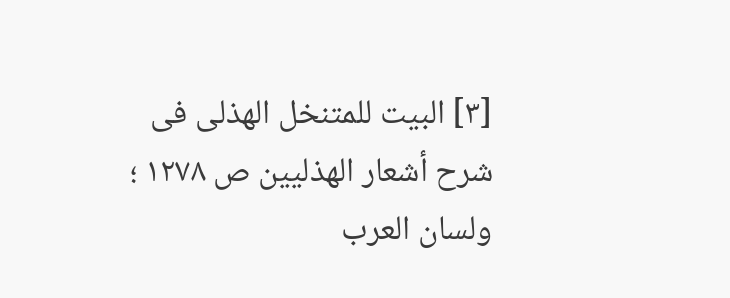[٣] البيت للمتنخل الهذلى فى شرح أشعار الهذليين ص ١٢٧٨ ؛ ولسان العرب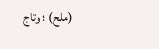(ملح) ؛ وتاج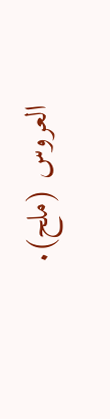العروس (ملح).